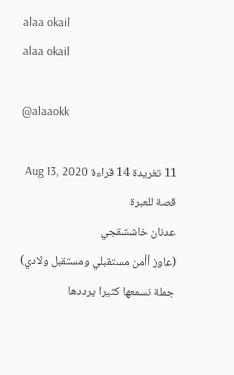alaa okail
alaa okail

@alaaokk

11 تغريدة 14 قراءة Aug 13, 2020
قصة للعبرة
عدنان خاششقجي
(عاوز أأمن مستقبلي ومستقبل ولادي)
جملة نسمعها كثيرا يرددها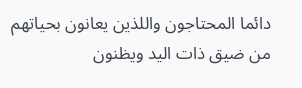دائما المحتاجون واللذين يعانون بحياتهم من ضيق ذات اليد ويظنون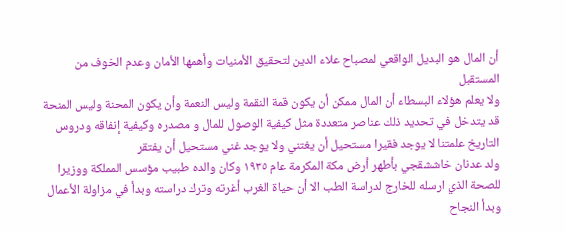أن المال هو البديل الواقعي لمصباح علاء الدين لتحقيق الأمنيات وأهمها الأمان وعدم الخوف من المستقبل
ولا يعلم هؤلاء البسطاء أن المال ممكن أن يكون قمة النقمة وليس النعمة وأن يكون المحنة وليس المنحة
قد يتدخل في تحديد ذلك عناصر متعددة مثل كيفية الوصول للمال و مصدره وكيفية إنفاقه ودروس التاريخ علمتنا لا يوجد فقيرا مستحيل أن يغتني ولا يوجد غني مستحيل أن يفتقر
ولد عدنان خاششقجي بأطهر أرض مكة المكرمة عام ١٩٣٥ وكان والده طبيب مؤسس المملكة ووزيرا للصحة الذي ارسله للخارج لدراسة الطب الا أن حياة الغرب أغرته وترك دراسته وبدأ في مزاولة الأعمال وبدأ النجاح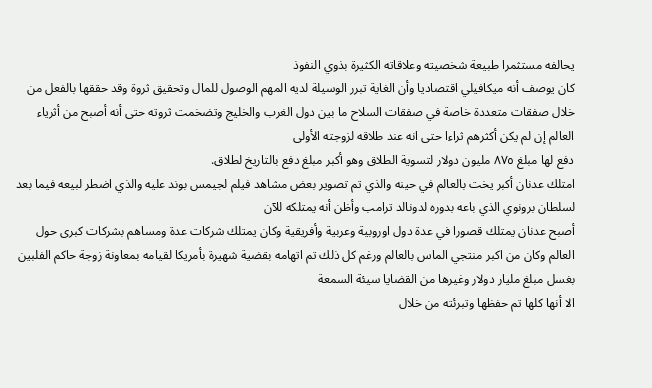يحالفه مستثمرا طبيعة شخصيته وعلاقاته الكثيرة بذوي النفوذ
كان يوصف أنه ميكافيلي اقتصاديا وأن الغاية تبرر الوسيلة لديه المهم الوصول للمال وتحقيق ثروة وقد حققها بالفعل من خلال صفقات متعددة خاصة في صفقات السلاح ما بين دول الغرب والخليج وتضخمت ثروته حتى أنه أصبح من أثرياء العالم إن لم يكن أكثرهم ثراءا حتى انه عند طلاقه لزوجته الأولى
دفع لها مبلغ ٨٧٥ مليون دولار لتسوية الطلاق وهو أكبر مبلغ دفع بالتاريخ لطلاق.
امتلك عدنان أكبر يخت بالعالم في حينه والذي تم تصوير بعض مشاهد فيلم لجيمس بوند عليه والذي اضطر لبيعه فيما بعد لسلطان برونوي الذي باعه بدوره لدونالد ترامب وأظن أنه يمتلكه للآن
أصبح عدنان يمتلك قصورا في عدة دول اوروبية وعربية وأفريقية وكان يمتلك شركات عدة ومساهم بشركات كبرى حول العالم وكان من اكبر منتجي الماس بالعالم ورغم كل ذلك تم اتهامه بقضية شهيرة بأمريكا لقيامه بمعاونة زوجة حاكم الفلبين بغسل مبلغ مليار دولار وغيرها من القضايا سيئة السمعة
الا أنها كلها تم حفظها وتبرئته من خلال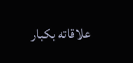علاقاته بكبار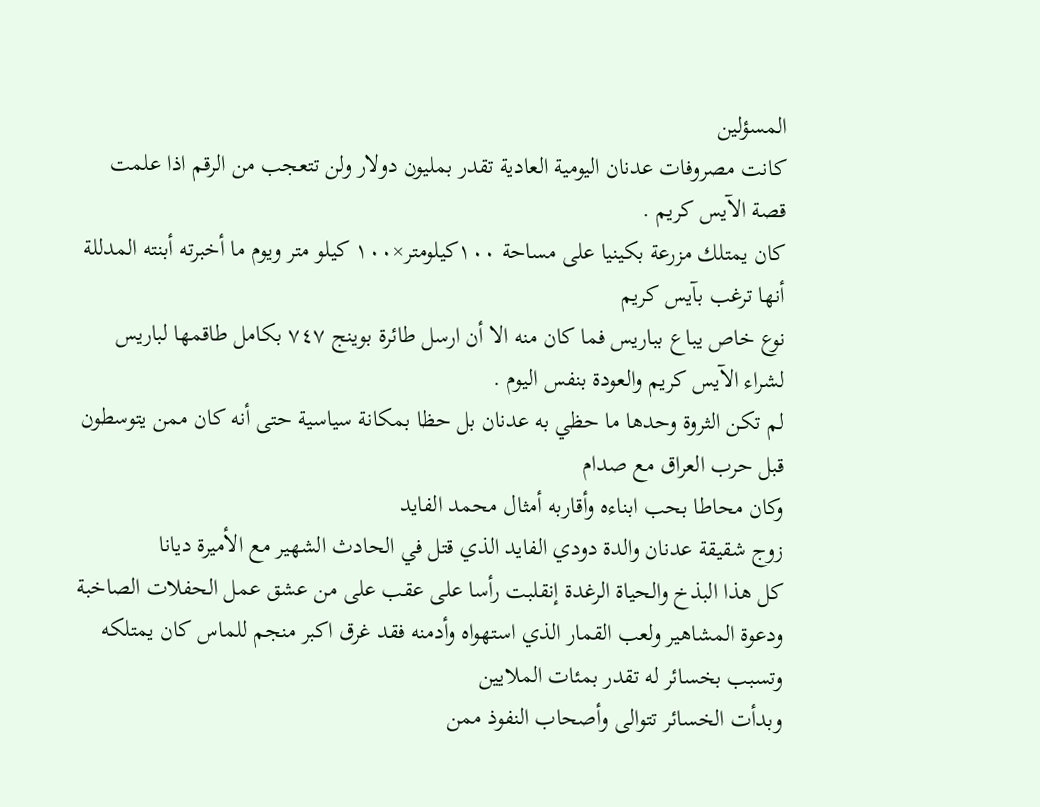المسؤلين
كانت مصروفات عدنان اليومية العادية تقدر بمليون دولار ولن تتعجب من الرقم اذا علمت قصة الآيس كريم .
كان يمتلك مزرعة بكينيا على مساحة ١٠٠كيلومتر×١٠٠ كيلو متر ويوم ما أخبرته أبنته المدللة أنها ترغب بآيس كريم
نوع خاص يباع بباريس فما كان منه الا أن ارسل طائرة بوينج ٧٤٧ بكامل طاقمها لباريس لشراء الآيس كريم والعودة بنفس اليوم .
لم تكن الثروة وحدها ما حظي به عدنان بل حظا بمكانة سياسية حتى أنه كان ممن يتوسطون قبل حرب العراق مع صدام
وكان محاطا بحب ابناءه وأقاربه أمثال محمد الفايد
زوج شقيقة عدنان والدة دودي الفايد الذي قتل في الحادث الشهير مع الأميرة ديانا
كل هذا البذخ والحياة الرغدة إنقلبت رأسا على عقب على من عشق عمل الحفلات الصاخبة ودعوة المشاهير ولعب القمار الذي استهواه وأدمنه فقد غرق اكبر منجم للماس كان يمتلكه وتسبب بخسائر له تقدر بمئات الملايين
وبدأت الخسائر تتوالى وأصحاب النفوذ ممن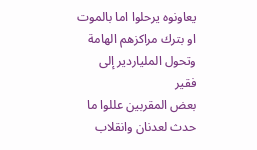يعاونوه يرحلوا اما بالموت او بترك مراكزهم الهامة وتحول الملياردير إلى فقير
بعض المقربين عللوا ما حدث لعدنان وانقلاب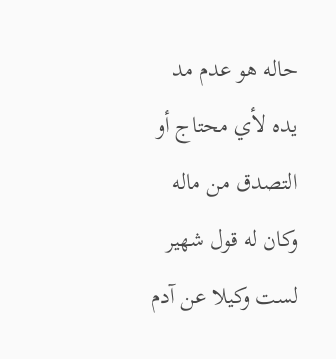حاله هو عدم مد يده لأي محتاج أو التصدق من ماله وكان له قول شهير لست وكيلا عن آدم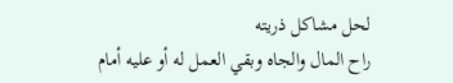لحل مشاكل ذريته
راح المال والجاه وبقي العمل له أو عليه أمام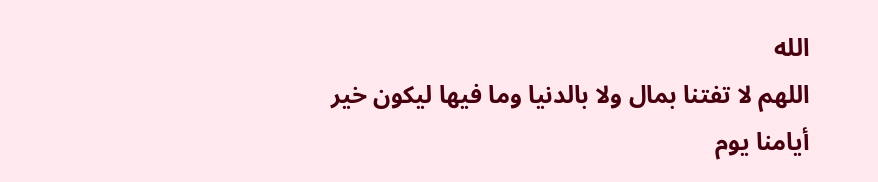الله
اللهم لا تفتنا بمال ولا بالدنيا وما فيها ليكون خير أيامنا يوم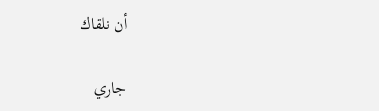أن نلقاك

جاري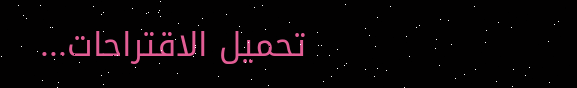تحميل الاقتراحات...